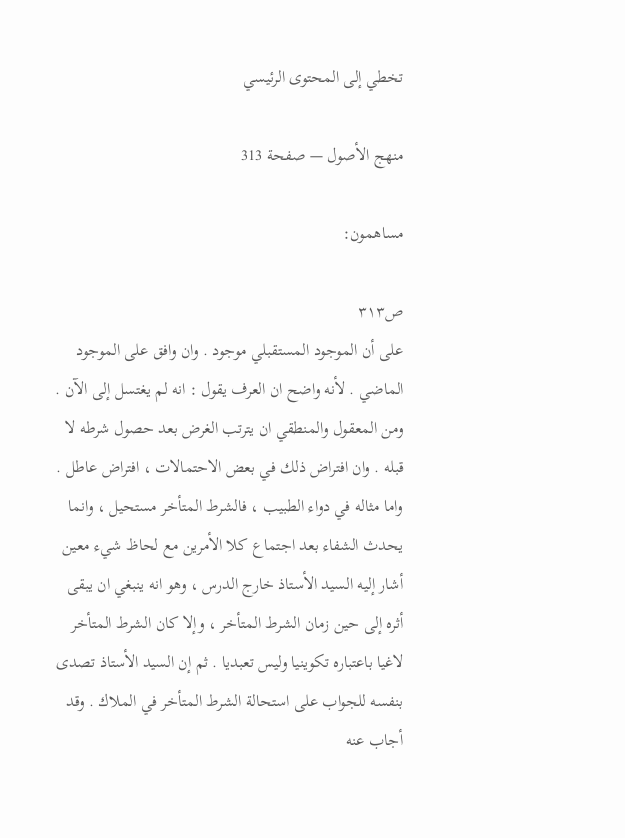تخطي إلى المحتوى الرئيسي

منهج الأصول — صفحة 313

مساهمون:

ص٣١٣
على أن الموجود المستقبلي موجود . وان وافق على الموجود الماضي . لأنه واضح ان العرف يقول : انه لم يغتسل إلى الآن . ومن المعقول والمنطقي ان يترتب الغرض بعد حصول شرطه لا قبله . وان افتراض ذلك في بعض الاحتمالات ، افتراض عاطل . واما مثاله في دواء الطبيب ، فالشرط المتأخر مستحيل ، وانما يحدث الشفاء بعد اجتماع كلا الأمرين مع لحاظ شيء معين أشار إليه السيد الأستاذ خارج الدرس ، وهو انه ينبغي ان يبقى أثره إلى حين زمان الشرط المتأخر ، وإلا كان الشرط المتأخر لاغيا باعتباره تكوينيا وليس تعبديا . ثم إن السيد الأستاذ تصدى بنفسه للجواب على استحالة الشرط المتأخر في الملاك . وقد أجاب عنه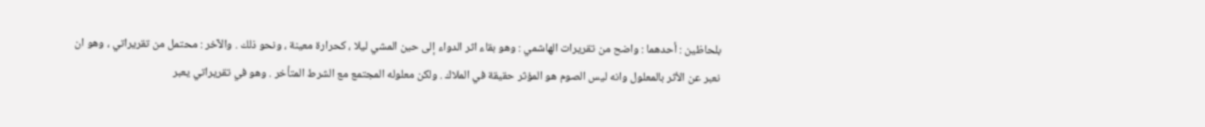بلحاظين : أحدهما : واضح من تقريرات الهاشمي : وهو بقاء اثر الدواء إلى حين المشي ليلا ، كحرارة معينة ، ونحو ذلك . والآخر : محتمل من تقريراتي ، وهو ان نعبر عن الأثر بالمعلول وانه ليس الصوم هو المؤثر حقيقة في الملاك . ولكن معلوله المجتمع مع الشرط المتأخر . وهو في تقريراتي يعبر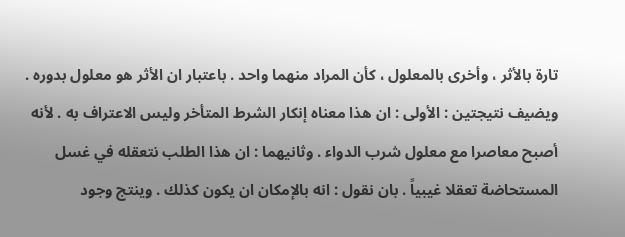تارة بالأثر ، وأخرى بالمعلول ، كأن المراد منهما واحد . باعتبار ان الأثر هو معلول بدوره . ويضيف نتيجتين : الأولى : ان هذا معناه إنكار الشرط المتأخر وليس الاعتراف به . لأنه أصبح معاصرا مع معلول شرب الدواء . وثانيهما : ان هذا الطلب نتعقله في غسل المستحاضة تعقلا غيبياً . بان نقول : انه بالإمكان ان يكون كذلك . وينتج وجود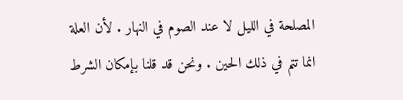المصلحة في الليل لا عند الصوم في النهار . لأن العلة انما تتم في ذلك الحين . ونحن قد قلنا بإمكان الشرط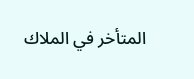المتأخر في الملاك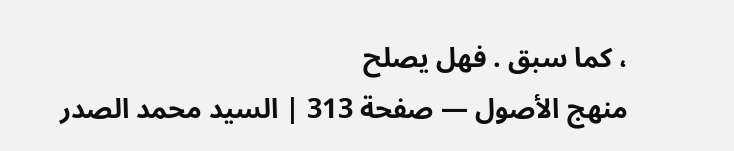، كما سبق . فهل يصلح
منهج الأصول — صفحة 313 | السيد محمد الصدر